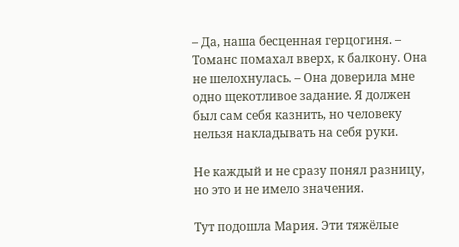– Да, наша бесценная герцогиня. – Томанс помахал вверх, к балкону. Она не шелохнулась. – Она доверила мне одно щекотливое задание. Я должен был сам себя казнить, но человеку нельзя накладывать на себя руки.

Не каждый и не сразу понял разницу, но это и не имело значения.

Тут подошла Мария. Эти тяжёлые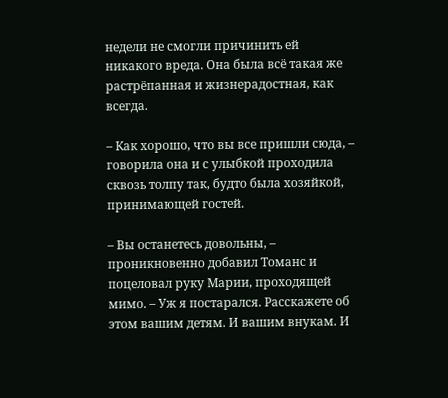недели не смогли причинить ей никакого вреда. Она была всё такая же растрёпанная и жизнерадостная, как всегда.

– Как хорошо, что вы все пришли сюда, – говорила она и с улыбкой проходила сквозь толпу так, будто была хозяйкой, принимающей гостей.

– Вы останетесь довольны, – проникновенно добавил Томанс и поцеловал руку Марии, проходящей мимо. – Уж я постарался. Расскажете об этом вашим детям. И вашим внукам. И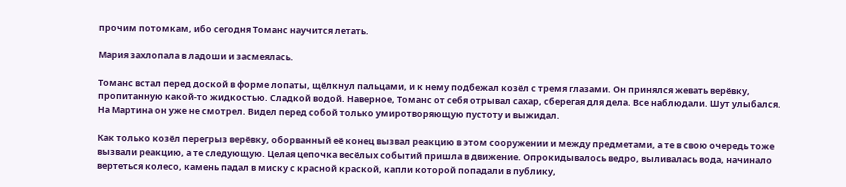прочим потомкам, ибо сегодня Томанс научится летать.

Мария захлопала в ладоши и засмеялась.

Томанс встал перед доской в форме лопаты, щёлкнул пальцами, и к нему подбежал козёл с тремя глазами. Он принялся жевать верёвку, пропитанную какой-то жидкостью. Сладкой водой. Наверное, Томанс от себя отрывал сахар, сберегая для дела. Все наблюдали. Шут улыбался. На Мартина он уже не смотрел. Видел перед собой только умиротворяющую пустоту и выжидал.

Как только козёл перегрыз верёвку, оборванный её конец вызвал реакцию в этом сооружении и между предметами, а те в свою очередь тоже вызвали реакцию, а те следующую. Целая цепочка весёлых событий пришла в движение. Опрокидывалось ведро, выливалась вода, начинало вертеться колесо, камень падал в миску с красной краской, капли которой попадали в публику,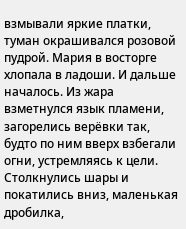взмывали яркие платки, туман окрашивался розовой пудрой. Мария в восторге хлопала в ладоши. И дальше началось. Из жара взметнулся язык пламени, загорелись верёвки так, будто по ним вверх взбегали огни, устремляясь к цели. Столкнулись шары и покатились вниз, маленькая дробилка,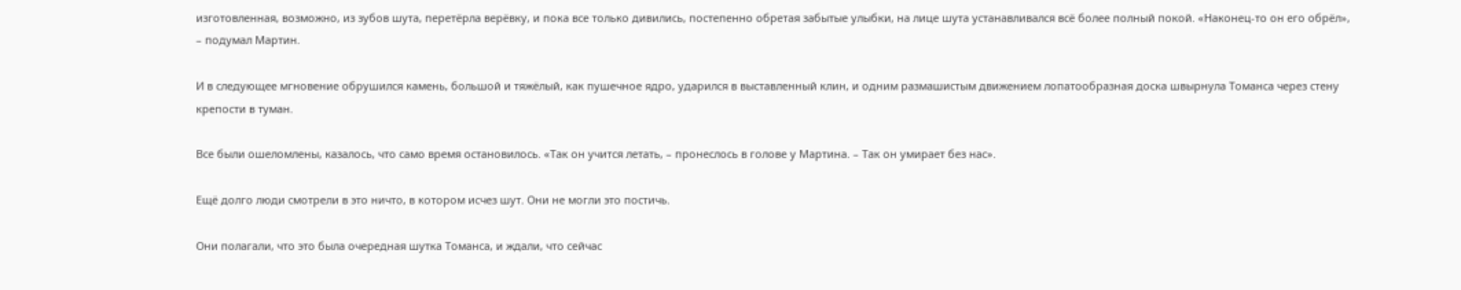изготовленная, возможно, из зубов шута, перетёрла верёвку, и пока все только дивились, постепенно обретая забытые улыбки, на лице шута устанавливался всё более полный покой. «Наконец-то он его обрёл», – подумал Мартин.

И в следующее мгновение обрушился камень, большой и тяжёлый, как пушечное ядро, ударился в выставленный клин, и одним размашистым движением лопатообразная доска швырнула Томанса через стену крепости в туман.

Все были ошеломлены, казалось, что само время остановилось. «Так он учится летать, – пронеслось в голове у Мартина. – Так он умирает без нас».

Ещё долго люди смотрели в это ничто, в котором исчез шут. Они не могли это постичь.

Они полагали, что это была очередная шутка Томанса, и ждали, что сейчас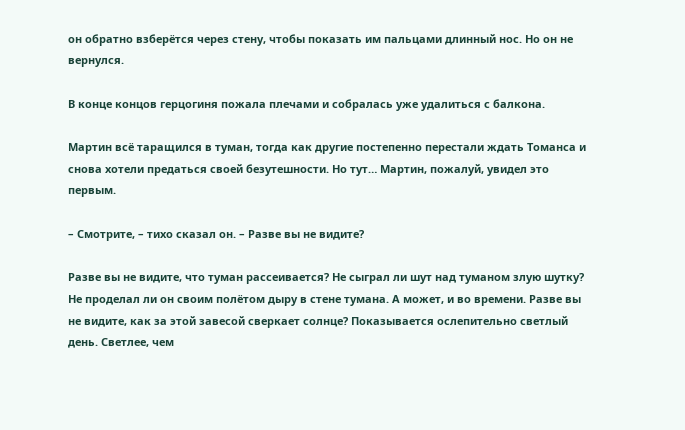он обратно взберётся через стену, чтобы показать им пальцами длинный нос. Но он не вернулся.

В конце концов герцогиня пожала плечами и собралась уже удалиться с балкона.

Мартин всё таращился в туман, тогда как другие постепенно перестали ждать Томанса и снова хотели предаться своей безутешности. Но тут… Мартин, пожалуй, увидел это первым.

– Смотрите, – тихо сказал он. – Разве вы не видите?

Разве вы не видите, что туман рассеивается? Не сыграл ли шут над туманом злую шутку? Не проделал ли он своим полётом дыру в стене тумана. А может, и во времени. Разве вы не видите, как за этой завесой сверкает солнце? Показывается ослепительно светлый день. Светлее, чем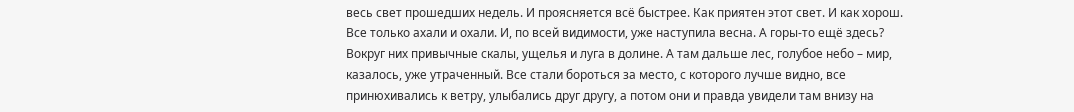весь свет прошедших недель. И проясняется всё быстрее. Как приятен этот свет. И как хорош. Все только ахали и охали. И, по всей видимости, уже наступила весна. А горы-то ещё здесь? Вокруг них привычные скалы, ущелья и луга в долине. А там дальше лес, голубое небо – мир, казалось, уже утраченный. Все стали бороться за место, с которого лучше видно, все принюхивались к ветру, улыбались друг другу, а потом они и правда увидели там внизу на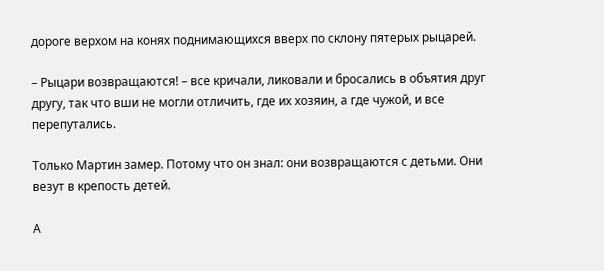дороге верхом на конях поднимающихся вверх по склону пятерых рыцарей.

– Рыцари возвращаются! – все кричали, ликовали и бросались в объятия друг другу, так что вши не могли отличить, где их хозяин, а где чужой, и все перепутались.

Только Мартин замер. Потому что он знал: они возвращаются с детьми. Они везут в крепость детей.

А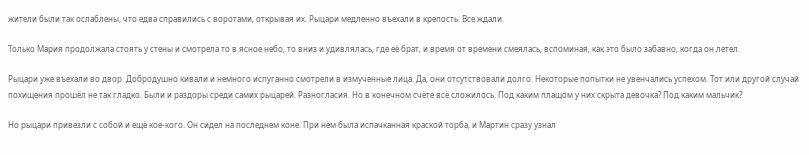жители были так ослаблены, что едва справились с воротами, открывая их. Рыцари медленно въехали в крепость. Все ждали.

Только Мария продолжала стоять у стены и смотрела то в ясное небо, то вниз и удивлялась, где её брат, и время от времени смеялась, вспоминая, как это было забавно, когда он летел.

Рыцари уже въехали во двор. Добродушно кивали и немного испуганно смотрели в измученные лица. Да, они отсутствовали долго. Некоторые попытки не увенчались успехом. Тот или другой случай похищения прошёл не так гладко. Были и раздоры среди самих рыцарей. Разногласия. Но в конечном счёте всё сложилось. Под каким плащом у них скрыта девочка? Под каким мальчик?

Но рыцари привезли с собой и ещё кое-кого. Он сидел на последнем коне. При нём была испачканная краской торба, и Мартин сразу узнал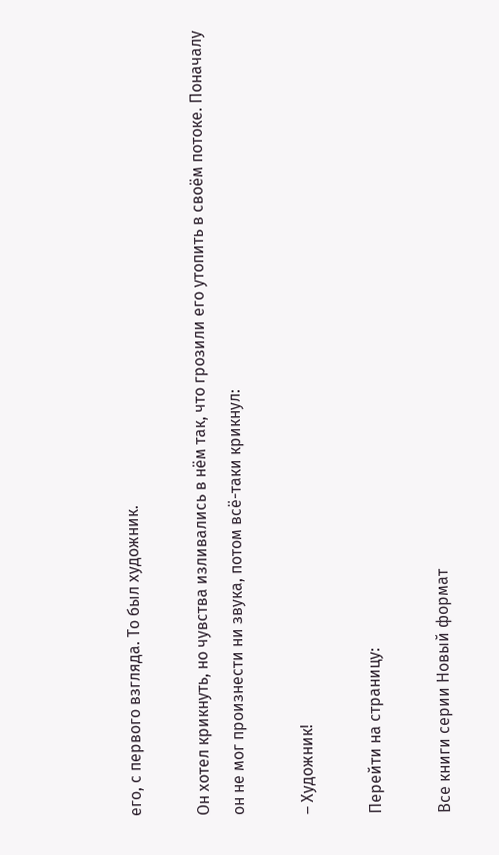его, с первого взгляда. То был художник.

Он хотел крикнуть, но чувства изливались в нём так, что грозили его утопить в своём потоке. Поначалу он не мог произнести ни звука, потом всё-таки крикнул:

– Художник!

Перейти на страницу:

Все книги серии Новый формат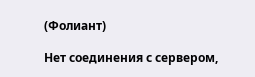(Фолиант)

Нет соединения с сервером,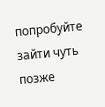попробуйте зайти чуть позже